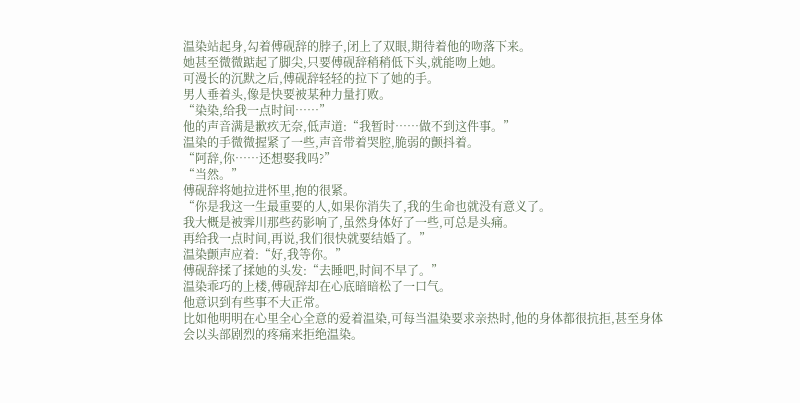温染站起身,勾着傅砚辞的脖子,闭上了双眼,期待着他的吻落下来。
她甚至微微踮起了脚尖,只要傅砚辞稍稍低下头,就能吻上她。
可漫长的沉默之后,傅砚辞轻轻的拉下了她的手。
男人垂着头,像是快要被某种力量打败。
“染染,给我一点时间……”
他的声音满是歉疚无奈,低声道:“我暂时……做不到这件事。”
温染的手微微握紧了一些,声音带着哭腔,脆弱的颤抖着。
“阿辞,你……还想娶我吗?”
“当然。”
傅砚辞将她拉进怀里,抱的很紧。
“你是我这一生最重要的人,如果你消失了,我的生命也就没有意义了。
我大概是被霁川那些药影响了,虽然身体好了一些,可总是头痛。
再给我一点时间,再说,我们很快就要结婚了。”
温染颤声应着:“好,我等你。”
傅砚辞揉了揉她的头发:“去睡吧,时间不早了。”
温染乖巧的上楼,傅砚辞却在心底暗暗松了一口气。
他意识到有些事不大正常。
比如他明明在心里全心全意的爱着温染,可每当温染要求亲热时,他的身体都很抗拒,甚至身体会以头部剧烈的疼痛来拒绝温染。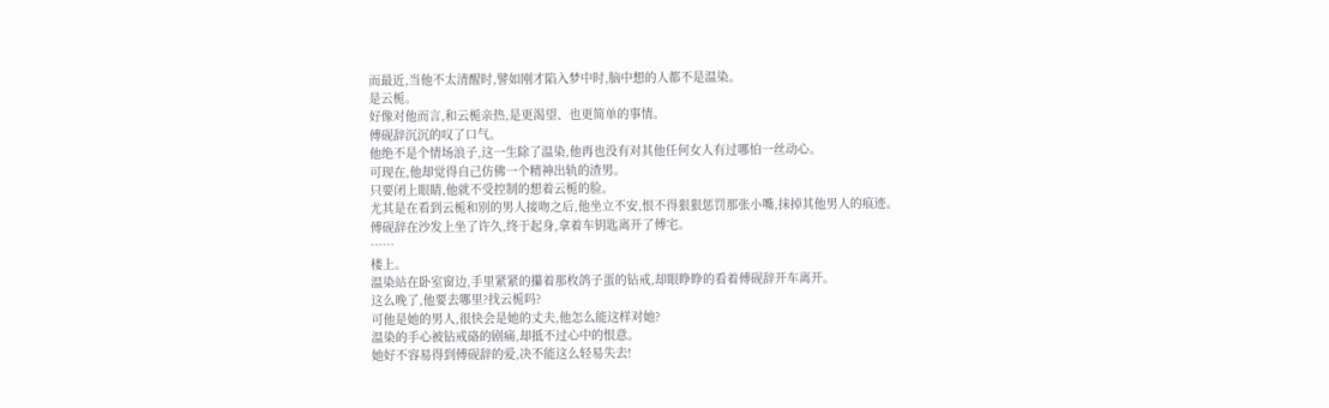而最近,当他不太清醒时,譬如刚才陷入梦中时,脑中想的人都不是温染。
是云栀。
好像对他而言,和云栀亲热,是更渴望、也更简单的事情。
傅砚辞沉沉的叹了口气。
他绝不是个情场浪子,这一生除了温染,他再也没有对其他任何女人有过哪怕一丝动心。
可现在,他却觉得自己仿佛一个精神出轨的渣男。
只要闭上眼睛,他就不受控制的想着云栀的脸。
尤其是在看到云栀和别的男人接吻之后,他坐立不安,恨不得狠狠惩罚那张小嘴,抹掉其他男人的痕迹。
傅砚辞在沙发上坐了许久,终于起身,拿着车钥匙离开了傅宅。
……
楼上。
温染站在卧室窗边,手里紧紧的攥着那枚鸽子蛋的钻戒,却眼睁睁的看着傅砚辞开车离开。
这么晚了,他要去哪里?找云栀吗?
可他是她的男人,很快会是她的丈夫,他怎么能这样对她?
温染的手心被钻戒硌的剧痛,却抵不过心中的恨意。
她好不容易得到傅砚辞的爱,决不能这么轻易失去!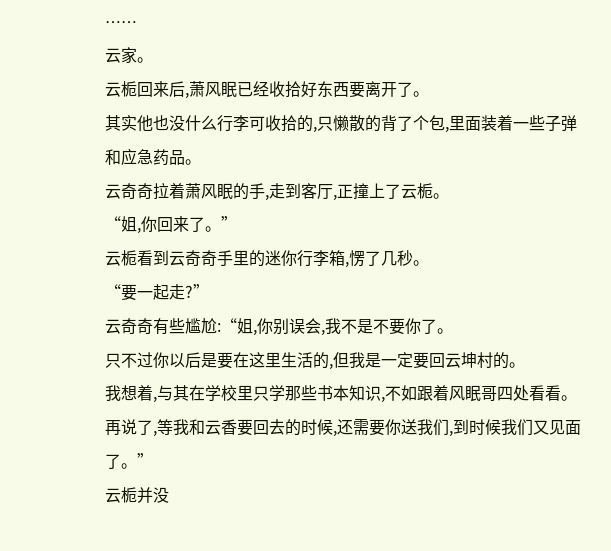……
云家。
云栀回来后,萧风眠已经收拾好东西要离开了。
其实他也没什么行李可收拾的,只懒散的背了个包,里面装着一些子弹和应急药品。
云奇奇拉着萧风眠的手,走到客厅,正撞上了云栀。
“姐,你回来了。”
云栀看到云奇奇手里的迷你行李箱,愣了几秒。
“要一起走?”
云奇奇有些尴尬:“姐,你别误会,我不是不要你了。
只不过你以后是要在这里生活的,但我是一定要回云坤村的。
我想着,与其在学校里只学那些书本知识,不如跟着风眠哥四处看看。
再说了,等我和云香要回去的时候,还需要你送我们,到时候我们又见面了。”
云栀并没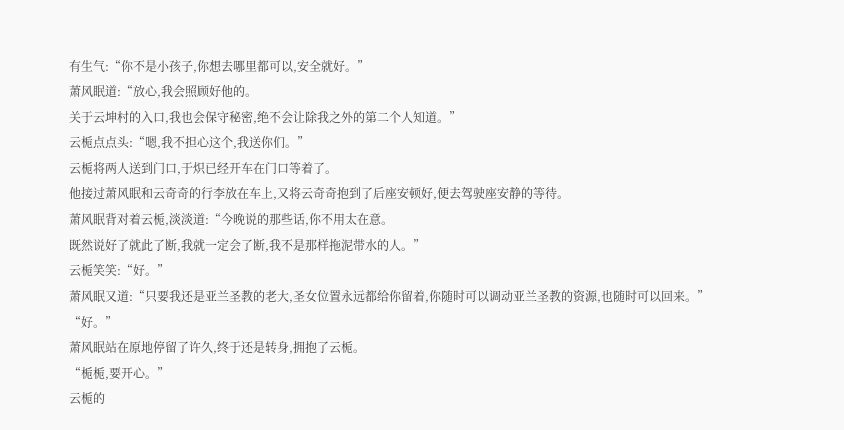有生气:“你不是小孩子,你想去哪里都可以,安全就好。”
萧风眠道:“放心,我会照顾好他的。
关于云坤村的入口,我也会保守秘密,绝不会让除我之外的第二个人知道。”
云栀点点头:“嗯,我不担心这个,我送你们。”
云栀将两人送到门口,于炽已经开车在门口等着了。
他接过萧风眠和云奇奇的行李放在车上,又将云奇奇抱到了后座安顿好,便去驾驶座安静的等待。
萧风眠背对着云栀,淡淡道:“今晚说的那些话,你不用太在意。
既然说好了就此了断,我就一定会了断,我不是那样拖泥带水的人。”
云栀笑笑:“好。”
萧风眠又道:“只要我还是亚兰圣教的老大,圣女位置永远都给你留着,你随时可以调动亚兰圣教的资源,也随时可以回来。”
“好。”
萧风眠站在原地停留了许久,终于还是转身,拥抱了云栀。
“栀栀,要开心。”
云栀的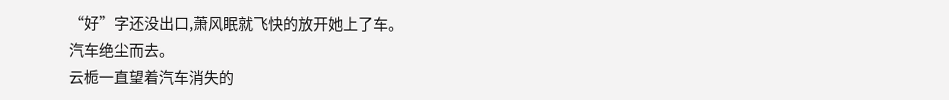“好”字还没出口,萧风眠就飞快的放开她上了车。
汽车绝尘而去。
云栀一直望着汽车消失的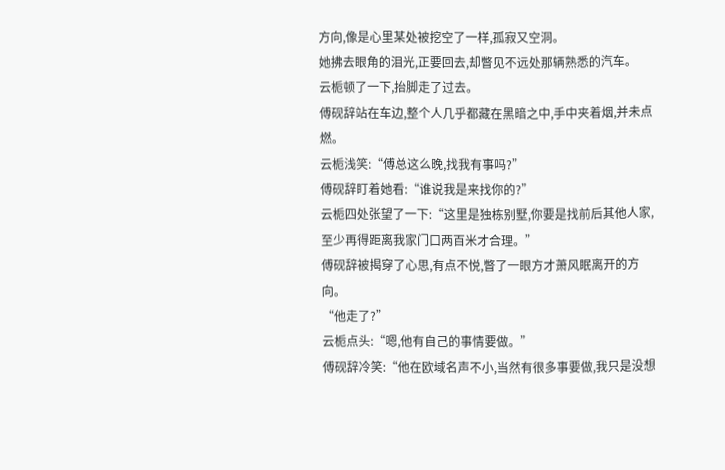方向,像是心里某处被挖空了一样,孤寂又空洞。
她拂去眼角的泪光,正要回去,却瞥见不远处那辆熟悉的汽车。
云栀顿了一下,抬脚走了过去。
傅砚辞站在车边,整个人几乎都藏在黑暗之中,手中夹着烟,并未点燃。
云栀浅笑:“傅总这么晚,找我有事吗?”
傅砚辞盯着她看:“谁说我是来找你的?”
云栀四处张望了一下:“这里是独栋别墅,你要是找前后其他人家,至少再得距离我家门口两百米才合理。”
傅砚辞被揭穿了心思,有点不悦,瞥了一眼方才萧风眠离开的方向。
“他走了?”
云栀点头:“嗯,他有自己的事情要做。”
傅砚辞冷笑:“他在欧域名声不小,当然有很多事要做,我只是没想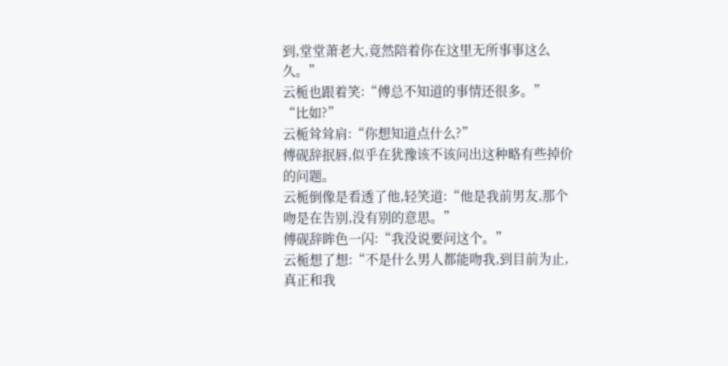到,堂堂萧老大,竟然陪着你在这里无所事事这么久。”
云栀也跟着笑:“傅总不知道的事情还很多。”
“比如?”
云栀耸耸肩:“你想知道点什么?”
傅砚辞抿唇,似乎在犹豫该不该问出这种略有些掉价的问题。
云栀倒像是看透了他,轻笑道:“他是我前男友,那个吻是在告别,没有别的意思。”
傅砚辞眸色一闪:“我没说要问这个。”
云栀想了想:“不是什么男人都能吻我,到目前为止,真正和我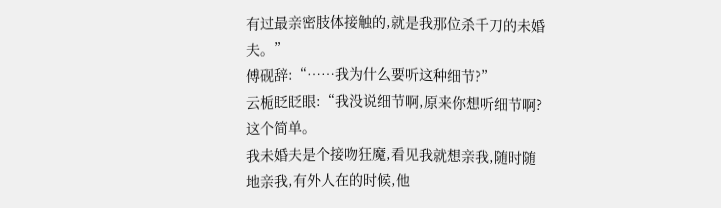有过最亲密肢体接触的,就是我那位杀千刀的未婚夫。”
傅砚辞:“……我为什么要听这种细节?”
云栀眨眨眼:“我没说细节啊,原来你想听细节啊?这个简单。
我未婚夫是个接吻狂魔,看见我就想亲我,随时随地亲我,有外人在的时候,他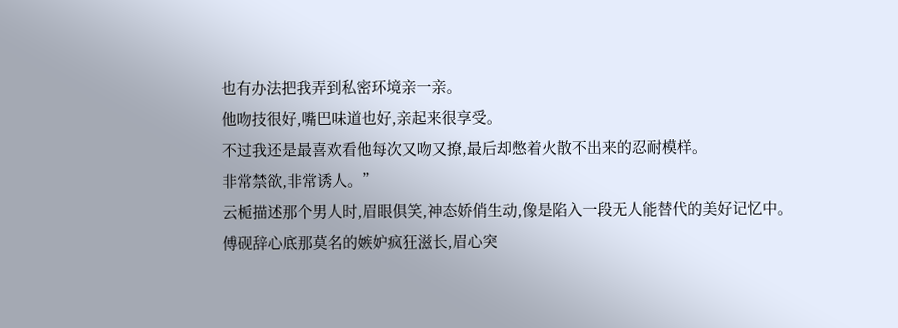也有办法把我弄到私密环境亲一亲。
他吻技很好,嘴巴味道也好,亲起来很享受。
不过我还是最喜欢看他每次又吻又撩,最后却憋着火散不出来的忍耐模样。
非常禁欲,非常诱人。”
云栀描述那个男人时,眉眼俱笑,神态娇俏生动,像是陷入一段无人能替代的美好记忆中。
傅砚辞心底那莫名的嫉妒疯狂滋长,眉心突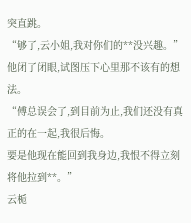突直跳。
“够了,云小姐,我对你们的**没兴趣。”
他闭了闭眼,试图压下心里那不该有的想法。
“傅总误会了,到目前为止,我们还没有真正的在一起,我很后悔。
要是他现在能回到我身边,我恨不得立刻将他拉到**。”
云栀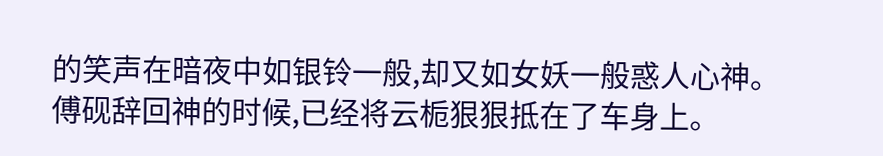的笑声在暗夜中如银铃一般,却又如女妖一般惑人心神。
傅砚辞回神的时候,已经将云栀狠狠抵在了车身上。